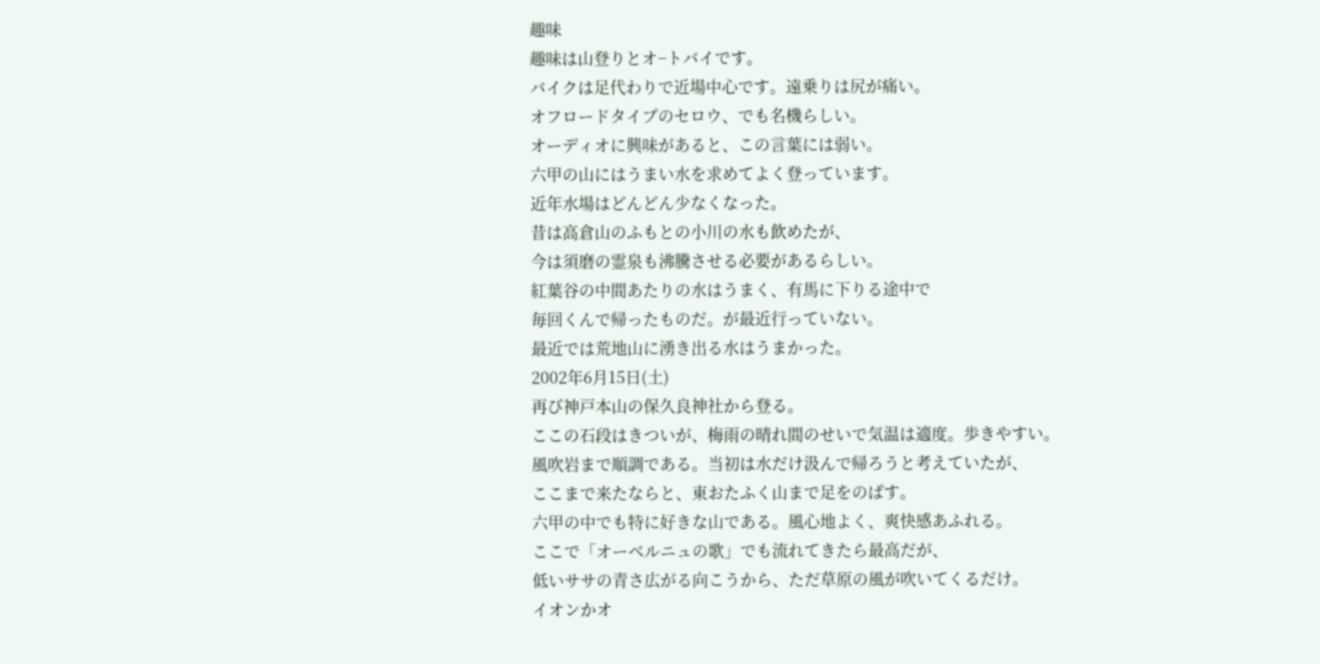趣味
趣味は山登りとオ−トバイです。
バイクは足代わりで近場中心です。遠乗りは尻が痛い。
オフロードタイプのセロウ、でも名機らしい。
オーディオに興味があると、この言葉には弱い。
六甲の山にはうまい水を求めてよく登っています。
近年水場はどんどん少なくなった。
昔は高倉山のふもとの小川の水も飲めたが、
今は須磨の霊泉も沸騰させる必要があるらしい。
紅葉谷の中間あたりの水はうまく、有馬に下りる途中で
毎回くんで帰ったものだ。が最近行っていない。
最近では荒地山に湧き出る水はうまかった。
2002年6月15日(土)
再び神戸本山の保久良神社から登る。
ここの石段はきついが、梅雨の晴れ間のせいで気温は適度。歩きやすい。
風吹岩まで順調である。当初は水だけ汲んで帰ろうと考えていたが、
ここまで来たならと、東おたふく山まで足をのばす。
六甲の中でも特に好きな山である。風心地よく、爽快感あふれる。
ここで「オーベルニュの歌」でも流れてきたら最高だが、
低いササの青さ広がる向こうから、ただ草原の風が吹いてくるだけ。
イオンかオ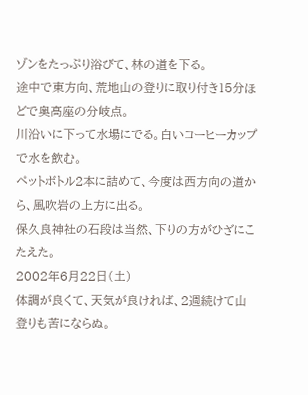ゾンをたっぷり浴びて、林の道を下る。
途中で東方向、荒地山の登りに取り付き15分ほどで奥高座の分岐点。
川沿いに下って水場にでる。白いコーヒーカップで水を飲む。
ペットボトル2本に詰めて、今度は西方向の道から、風吹岩の上方に出る。
保久良神社の石段は当然、下りの方がひざにこたえた。
2002年6月22日(土)
体調が良くて、天気が良ければ、2週続けて山登りも苦にならぬ。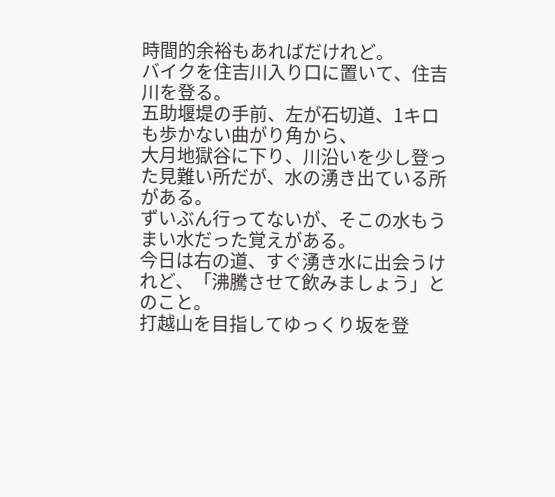時間的余裕もあればだけれど。
バイクを住吉川入り口に置いて、住吉川を登る。
五助堰堤の手前、左が石切道、1キロも歩かない曲がり角から、
大月地獄谷に下り、川沿いを少し登った見難い所だが、水の湧き出ている所がある。
ずいぶん行ってないが、そこの水もうまい水だった覚えがある。
今日は右の道、すぐ湧き水に出会うけれど、「沸騰させて飲みましょう」とのこと。
打越山を目指してゆっくり坂を登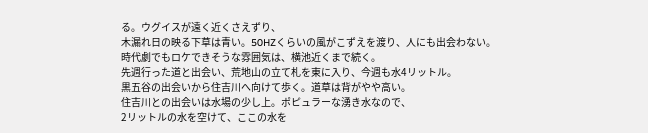る。ウグイスが遠く近くさえずり、
木漏れ日の映る下草は青い。50HZくらいの風がこずえを渡り、人にも出会わない。
時代劇でもロケできそうな雰囲気は、横池近くまで続く。
先週行った道と出会い、荒地山の立て札を東に入り、今週も水4リットル。
黒五谷の出会いから住吉川へ向けて歩く。道草は背がやや高い。
住吉川との出会いは水場の少し上。ポピュラーな湧き水なので、
2リットルの水を空けて、ここの水を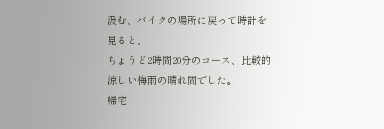汲む、バイクの場所に戻って時計を見ると、
ちょうど2時間20分のコース、比較的涼しい梅雨の晴れ間でした。
帰宅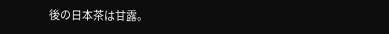後の日本茶は甘露。